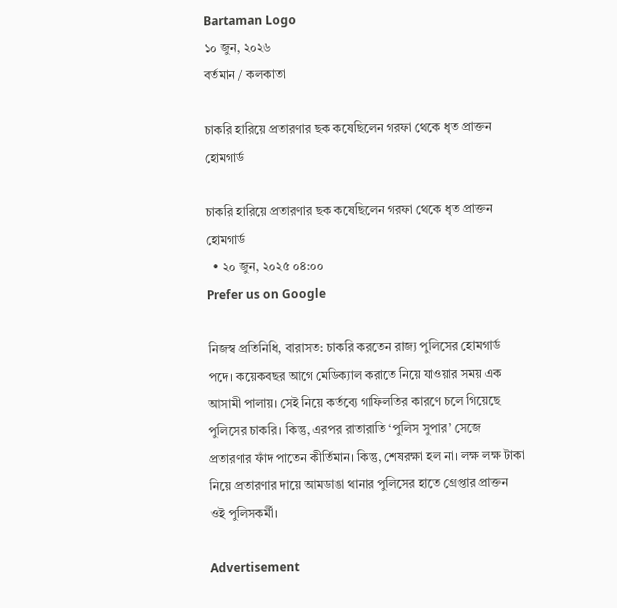Bartaman Logo
১০ জুন, ২০২৬
বর্তমান / কলকাতা

চাকরি হারিয়ে প্রতারণার ছক কষেছিলেন গরফা থেকে ধৃত প্রাক্তন হোমগার্ড

চাকরি হারিয়ে প্রতারণার ছক কষেছিলেন গরফা থেকে ধৃত প্রাক্তন হোমগার্ড
  • ২০ জুন, ২০২৫ ০৪:০০
Prefer us on Google

নিজস্ব প্রতিনিধি, বারাসত: চাকরি করতেন রাজ্য পুলিসের হোমগার্ড পদে। কয়েকবছর আগে মেডিক্যাল করাতে নিয়ে যাওয়ার সময় এক আসামী পালায়। সেই নিয়ে কর্তব্যে গাফিলতির কারণে চলে গিয়েছে পুলিসের চাকরি। কিন্তু, এরপর রাতারাতি ‘পুলিস সুপার’ সেজে প্রতারণার ফাঁদ পাতেন কীর্তিমান। কিন্তু, শেষরক্ষা হল না। লক্ষ লক্ষ টাকা নিয়ে প্রতারণার দায়ে আমডাঙা থানার পুলিসের হাতে গ্রেপ্তার প্রাক্তন ওই পুলিসকর্মী।

Advertisement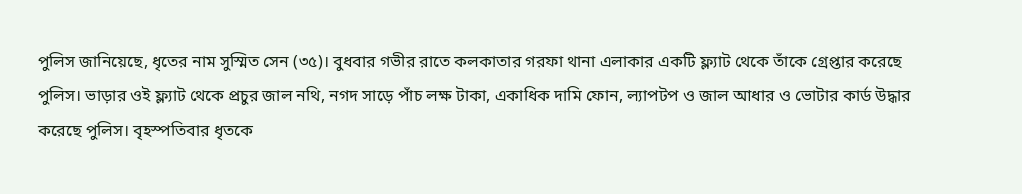পুলিস জানিয়েছে, ধৃতের নাম সুস্মিত সেন (৩৫)। বুধবার গভীর রাতে কলকাতার গরফা থানা এলাকার একটি ফ্ল্যাট থেকে তাঁকে গ্রেপ্তার করেছে পুলিস। ভাড়ার ওই ফ্ল্যাট থেকে প্রচুর জাল নথি, নগদ সাড়ে পাঁচ লক্ষ টাকা, একাধিক দামি ফোন, ল্যাপটপ ও জাল আধার ও ভোটার কার্ড উদ্ধার করেছে পুলিস। বৃহস্পতিবার ধৃতকে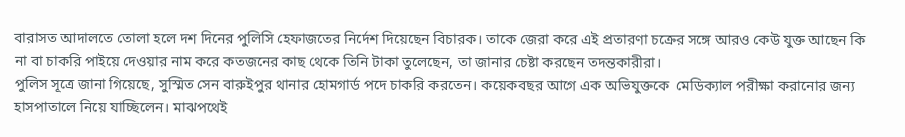বারাসত আদালতে তোলা হলে দশ দিনের পুলিসি হেফাজতের নির্দেশ দিয়েছেন বিচারক। তাকে জেরা করে এই প্রতারণা চক্রের সঙ্গে আরও কেউ যুক্ত আছেন কি না বা চাকরি পাইয়ে দেওয়ার নাম করে কতজনের কাছ থেকে তিনি টাকা তুলেছেন, তা জানার চেষ্টা করছেন তদন্তকারীরা।
পুলিস সূত্রে জানা গিয়েছে, সুস্মিত সেন বারুইপুর থানার হোমগার্ড পদে চাকরি করতেন। কয়েকবছর আগে এক অভিযুক্তকে  মেডিক্যাল পরীক্ষা করানোর জন্য হাসপাতালে নিয়ে যাচ্ছিলেন। মাঝপথেই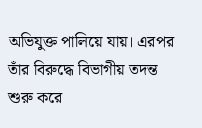অভিযুক্ত পালিয়ে যায়। এরপর তাঁর বিরুদ্ধে বিভাগীয় তদন্ত শুরু করে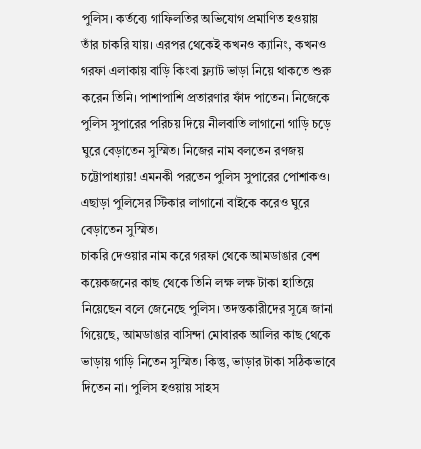পুলিস। কর্তব্যে গাফিলতির অভিযোগ প্রমাণিত হওয়ায় তাঁর চাকরি যায়। এরপর থেকেই কখনও ক্যানিং, কখনও গরফা এলাকায় বাড়ি কিংবা ফ্ল্যাট ভাড়া নিয়ে থাকতে শুরু করেন তিনি। পাশাপাশি প্রতারণার ফাঁদ পাতেন। নিজেকে পুলিস সুপারের পরিচয় দিয়ে নীলবাতি লাগানো গাড়ি চড়ে ঘুরে বেড়াতেন সুস্মিত। নিজের নাম বলতেন রণজয় চট্টোপাধ্যায়! এমনকী পরতেন পুলিস সুপারের পোশাকও। এছাড়া পুলিসের স্টিকার লাগানো বাইকে করেও ঘুরে বেড়াতেন সুস্মিত।
চাকরি দেওয়ার নাম করে গরফা থেকে আমডাঙার বেশ কয়েকজনের কাছ থেকে তিনি লক্ষ লক্ষ টাকা হাতিয়ে নিয়েছেন বলে জেনেছে পুলিস। তদন্তকারীদের সূত্রে জানা গিয়েছে, আমডাঙার বাসিন্দা মোবারক আলির কাছ থেকে ভাড়ায় গাড়ি নিতেন সুস্মিত। কিন্তু, ভাড়ার টাকা সঠিকভাবে দিতেন না। পুলিস হওয়ায় সাহস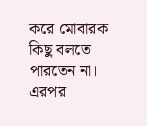করে মোবারক কিছু বলতে পারতেন না। এরপর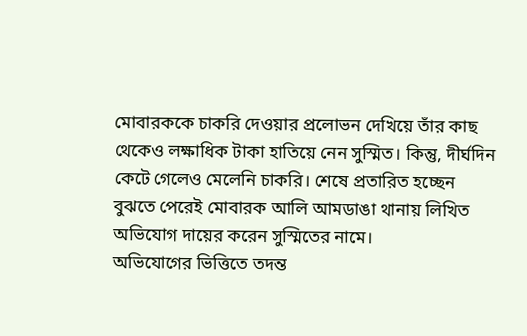মোবারককে চাকরি দেওয়ার প্রলোভন দেখিয়ে তাঁর কাছ থেকেও লক্ষাধিক টাকা হাতিয়ে নেন সুস্মিত। কিন্তু, দীর্ঘদিন কেটে গেলেও মেলেনি চাকরি। শেষে প্রতারিত হচ্ছেন বুঝতে পেরেই মোবারক আলি আমডাঙা থানায় লিখিত অভিযোগ দায়ের করেন সুস্মিতের নামে।
অভিযোগের ভিত্তিতে তদন্ত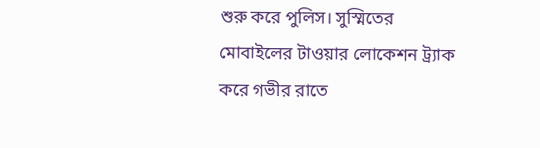শুরু করে পুলিস। সুস্মিতের মোবাইলের টাওয়ার লোকেশন ট্র্যাক করে গভীর রাতে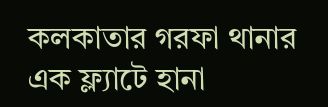কলকাতার গরফা থানার এক ফ্ল্যাটে হানা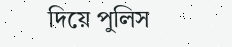দিয়ে পুলিস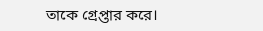তাকে গ্রেপ্তার করে।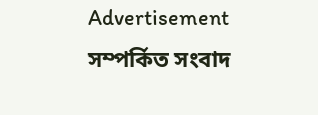Advertisement
সম্পর্কিত সংবাদ